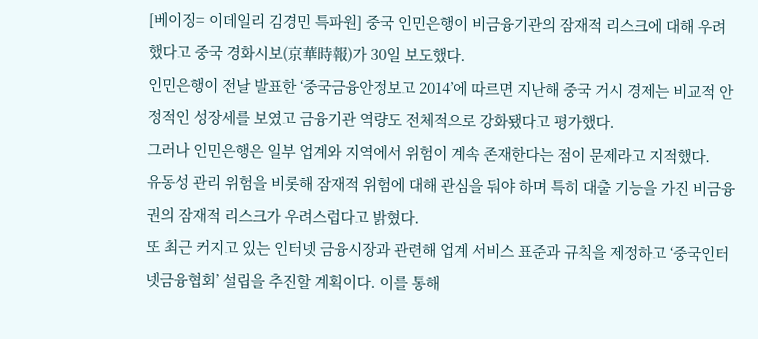[베이징= 이데일리 김경민 특파원] 중국 인민은행이 비금융기관의 잠재적 리스크에 대해 우려했다고 중국 경화시보(京華時報)가 30일 보도했다.
인민은행이 전날 발표한 ‘중국금융안정보고 2014’에 따르면 지난해 중국 거시 경제는 비교적 안정적인 성장세를 보였고 금융기관 역량도 전체적으로 강화됐다고 평가했다.
그러나 인민은행은 일부 업계와 지역에서 위험이 계속 존재한다는 점이 문제라고 지적했다.
유동성 관리 위험을 비롯해 잠재적 위험에 대해 관심을 둬야 하며 특히 대출 기능을 가진 비금융권의 잠재적 리스크가 우려스럽다고 밝혔다.
또 최근 커지고 있는 인터넷 금융시장과 관련해 업계 서비스 표준과 규칙을 제정하고 ‘중국인터넷금융협회’ 설립을 추진할 계획이다. 이를 통해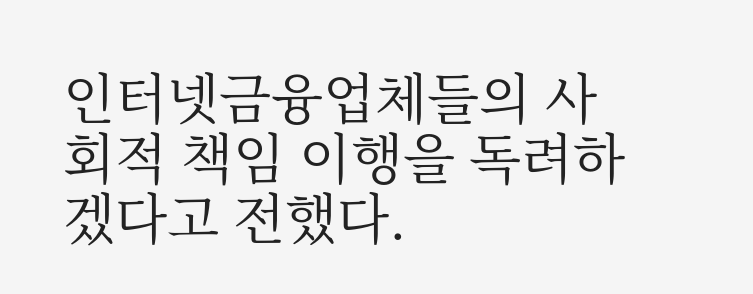인터넷금융업체들의 사회적 책임 이행을 독려하겠다고 전했다.